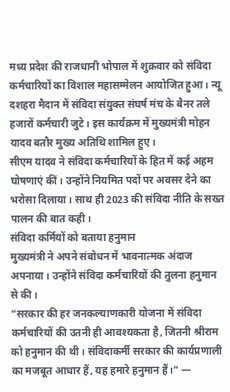मध्य प्रदेश की राजधानी भोपाल में शुक्रवार को संविदा कर्मचारियों का विशाल महासम्मेलन आयोजित हुआ। न्यू दशहरा मैदान में संविदा संयुक्त संघर्ष मंच के बैनर तले हजारों कर्मचारी जुटे। इस कार्यक्रम में मुख्यमंत्री मोहन यादव बतौर मुख्य अतिथि शामिल हुए।
सीएम यादव ने संविदा कर्मचारियों के हित में कई अहम घोषणाएं कीं। उन्होंने नियमित पदों पर अवसर देने का भरोसा दिलाया। साथ ही 2023 की संविदा नीति के सख्त पालन की बात कही।
संविदा कर्मियों को बताया हनुमान
मुख्यमंत्री ने अपने संबोधन में भावनात्मक अंदाज अपनाया। उन्होंने संविदा कर्मचारियों की तुलना हनुमान से की।
“सरकार की हर जनकल्याणकारी योजना में संविदा कर्मचारियों की उतनी ही आवश्यकता है, जितनी श्रीराम को हनुमान की थी। संविदाकर्मी सरकार की कार्यप्रणाली का मजबूत आधार हैं, यह हमारे हनुमान हैं।” —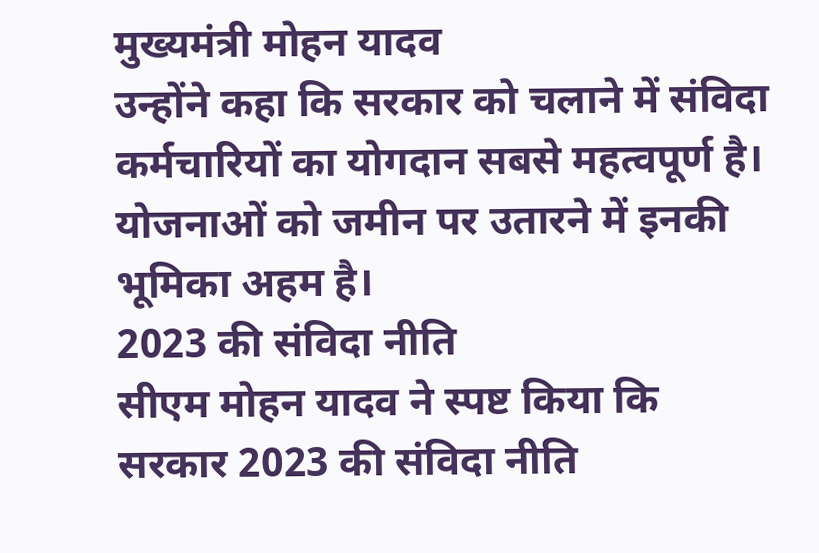मुख्यमंत्री मोहन यादव
उन्होंने कहा कि सरकार को चलाने में संविदा कर्मचारियों का योगदान सबसे महत्वपूर्ण है। योजनाओं को जमीन पर उतारने में इनकी भूमिका अहम है।
2023 की संविदा नीति
सीएम मोहन यादव ने स्पष्ट किया कि सरकार 2023 की संविदा नीति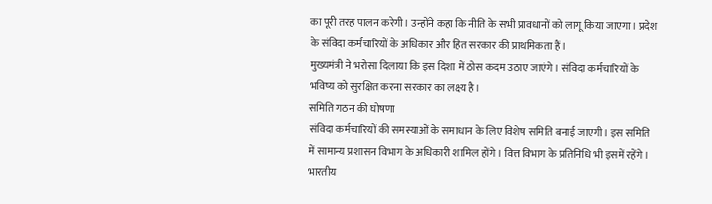का पूरी तरह पालन करेगी। उन्होंने कहा कि नीति के सभी प्रावधानों को लागू किया जाएगा। प्रदेश के संविदा कर्मचारियों के अधिकार और हित सरकार की प्राथमिकता हैं।
मुख्यमंत्री ने भरोसा दिलाया कि इस दिशा में ठोस कदम उठाए जाएंगे। संविदा कर्मचारियों के भविष्य को सुरक्षित करना सरकार का लक्ष्य है।
समिति गठन की घोषणा
संविदा कर्मचारियों की समस्याओं के समाधान के लिए विशेष समिति बनाई जाएगी। इस समिति में सामान्य प्रशासन विभाग के अधिकारी शामिल होंगे। वित्त विभाग के प्रतिनिधि भी इसमें रहेंगे। भारतीय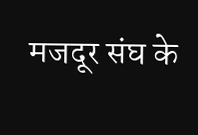मजदूर संघ के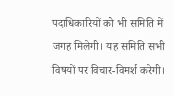पदाधिकारियों को भी समिति में जगह मिलेगी। यह समिति सभी विषयों पर विचार-विमर्श करेगी।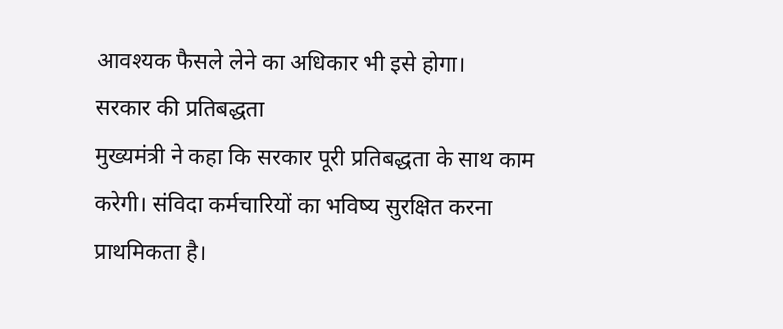आवश्यक फैसले लेने का अधिकार भी इसे होगा।
सरकार की प्रतिबद्धता
मुख्यमंत्री ने कहा कि सरकार पूरी प्रतिबद्धता के साथ काम करेगी। संविदा कर्मचारियों का भविष्य सुरक्षित करना प्राथमिकता है।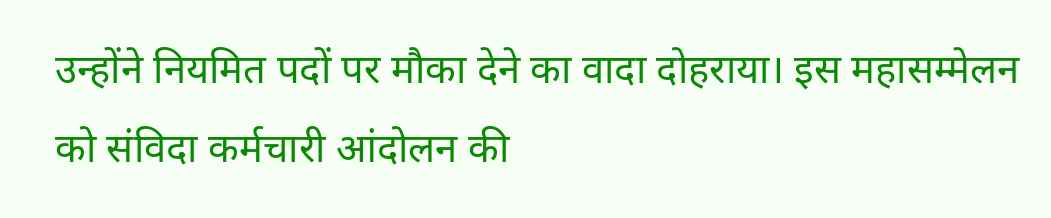उन्होंने नियमित पदों पर मौका देने का वादा दोहराया। इस महासम्मेलन को संविदा कर्मचारी आंदोलन की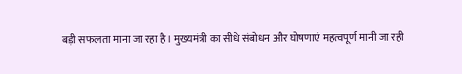बड़ी सफलता माना जा रहा है। मुख्यमंत्री का सीधे संबोधन और घोषणाएं महत्वपूर्ण मानी जा रही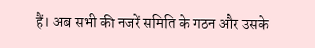हैं। अब सभी की नजरें समिति के गठन और उसके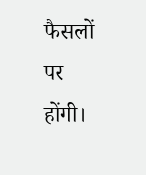फैसलों पर होंगी।